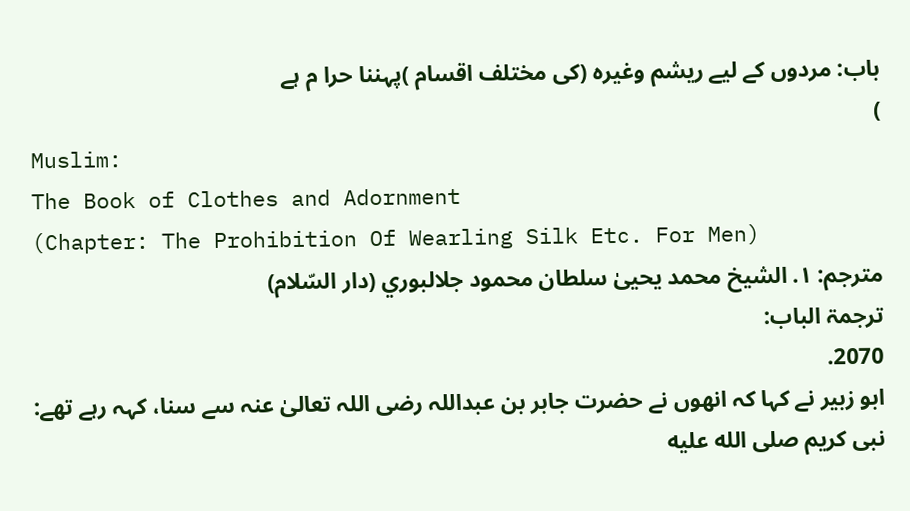باب: مردوں کے لیے ریشم وغیرہ (کی مختلف اقسام )پہننا حرا م ہے
)
Muslim:
The Book of Clothes and Adornment
(Chapter: The Prohibition Of Wearling Silk Etc. For Men)
مترجم: ١. الشيخ محمد يحيىٰ سلطان محمود جلالبوري (دار السّلام)
ترجمۃ الباب:
2070.
ابو زبیر نے کہا کہ انھوں نے حضرت جابر بن عبداللہ رضی اللہ تعالیٰ عنہ سے سنا، کہہ رہے تھے: نبی کریم صلى الله عليه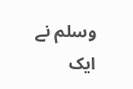وسلم نے ایک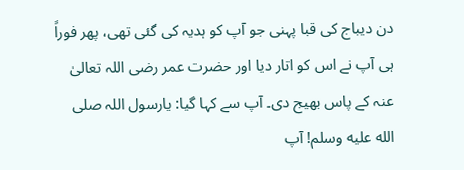دن دیباج کی قبا پہنی جو آپ کو ہدیہ کی گئی تھی، پھر فوراً ہی آپ نے اس کو اتار دیا اور حضرت عمر رضی اللہ تعالیٰ عنہ کے پاس بھیج دی۔ آپ سے کہا گیا: یارسول اللہ صلى الله عليه وسلم! آپ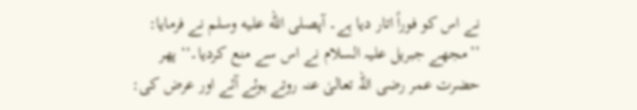نے اس کو فوراً اتار دیا ہے۔ آپصلى الله عليه وسلم نے فرمایا: ’’مجھے جبریل علیہ السلام نے اس سے منع کردیا۔‘‘ پھر حضرت عمر رضی اللہ تعالیٰ عنہ روتے ہوئے آئے اور عرض کی: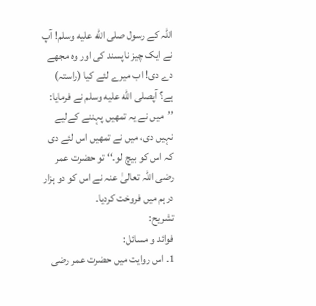اللہ کے رسول صلى الله عليه وسلم! آپ نے ایک چیز ناپسند کی اور وہ مجھے دے دی! اب میرے لئے کیا (راستہ) ہے؟ آپصلى الله عليه وسلم نے فرمایا: ’’میں نے یہ تمھیں پہننے کےلیے نہیں دی، میں نے تمھیں اس لئے دی کہ اس کو بیچ لو۔‘‘ تو حضرت عمر رضی اللہ تعالیٰ عنہ نے اس کو دو ہزار درہم میں فروخت کردیا۔
تشریح:
فوائد و مسائل:
1۔ اس روایت میں حضرت عمر رضی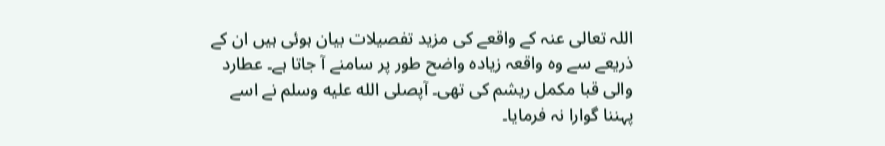اللہ تعالی عنہ کے واقعے کی مزید تفصیلات بیان ہوئی ہیں ان کے ذریعے سے وہ واقعہ زیادہ واضح طور پر سامنے آ جاتا ہے۔ عطارد والی قبا مکمل ریشم کی تھی۔ آپصلى الله عليه وسلم نے اسے پہننا گوارا نہ فرمایا۔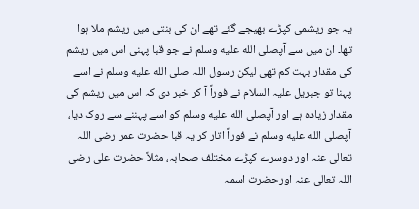یہ جو ریشمی کپڑے بھیجے گئے تھے ان کی بنتی میں ریشم ملا ہوا تھا۔ ان میں سے آپصلى الله عليه وسلم نے جو قبا پہنی اس میں ریشم کی مقدار بہت کم تھی لیکن رسول اللہ صلى الله عليه وسلم نے اسے پہنا تو جبریل علیہ السلام نے فوراً آ کر خبر دی کہ اس میں ریشم کی مقدار زیادہ ہے اور آپصلى الله عليه وسلم کو اسے پہننے سے روک دیا، آپصلى الله عليه وسلم نے فوراً اتار کر یہ قبا حضرت عمر رضی اللہ تعالی عنہ اور دوسرے کپڑے مختلف صحابہ، مثلاً حضرت علی رضی اللہ تعالی عنہ اورحضرت اسمہ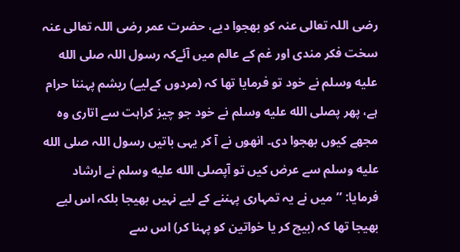رضی اللہ تعالی عنہ کو بھجوا دیے، حضرت عمر رضی اللہ تعالی عنہ سخت فکر مندی اور غم کے عالم میں آئےکہ رسول اللہ صلى الله عليه وسلم نے خود تو فرمایا تھا کہ (مردوں کےلیے) ریشم پہننا حرام ہے، پھر پصلى الله عليه وسلم نے خود جو چیز کراہت سے اتاری وہ مجھے کیوں بھجوا دی۔ انھوں نے آ کر یہی باتیں رسول اللہ صلى الله عليه وسلم سے عرض کیں تو آپصلى الله عليه وسلم نے ارشاد فرمایا: ’’میں نے یہ تمہاری پہننے کے لیے نہیں بھیجا بلکہ اس لیے بھیجا تھا کہ (بیچ کر یا خواتین کو پہنا کر) اس سے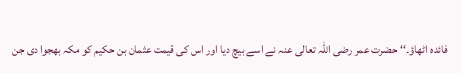فائدہ اٹھاؤ۔‘‘ حضرت عمر رضی اللہ تعالی عنہ نے اسے بیچ دیا اور اس کی قیمت عثمان بن حکیم کو مکہ بھجوا دی جن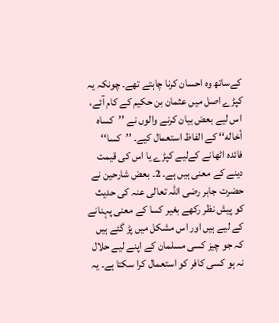کےساتھ وہ احسان کرنا چاہتے تھے۔ چونکہ یہ کپڑے اصل میں عثمان بن حکیم کے کام آئے، اس لیے بعض بیان کرنے والوں نے ’’کساه أخاله‘‘ کے الفاظ استعمال کیے۔ ’’کسا‘‘ فائدہ اٹھانے کےلیے کپڑے یا اس کی قیمت دینے کے معنی ہیں ہے۔ 2۔ بعض شارحین نے حضرت جابر رضی اللہ تعالی عنہ کی حدیث کو پیش نظر رکھے بغیر کسا کے معنی پہنانے کے لیے ہیں اور اس مشکل میں پڑ گئے ہیں کہ جو چیز کسی مسلمان کے اپنے لیے حلال نہ ہو کسی کافر کو استعمال کرا سکتا ہے۔ یہ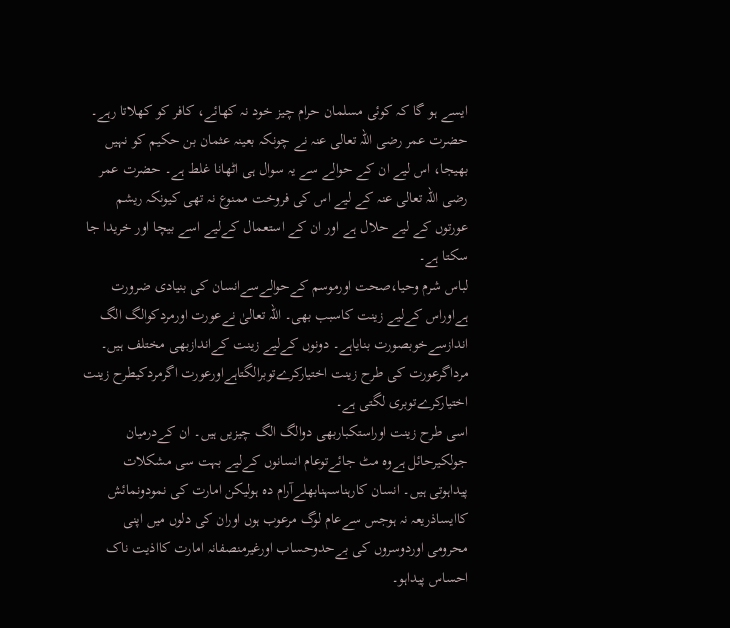ایسے ہو گا کہ کوئی مسلمان حرام چیز خود نہ کھائے، کافر کو کھلاتا رہے۔ حضرت عمر رضی اللہ تعالی عنہ نے چونکہ بعینہ عثمان بن حکیم کو نہیں بھیجا، اس لیے ان کے حوالے سے یہ سوال ہی اٹھانا غلط ہے۔ حضرت عمر رضی اللہ تعالی عنہ کے لیے اس کی فروخت ممنوع نہ تھی کیونکہ ریشم عورتوں کے لیے حلال ہے اور ان کے استعمال کےلیے اسے بیچا اور خریدا جا سکتا ہے۔
لباس شرم وحیا،صحت اورموسم کےحوالےسےانسان کی بنیادی ضرورت ہےاوراس کےلیے زینت کاسبب بھی۔ اللہ تعالیٰ نےعورت اورمردکوالگ الگ اندازسےخوبصورت بنایاہے۔ دونوں کےلیے زینت کےاندازبھی مختلف ہیں۔ مرداگرعورت کی طرح زینت اختیارکرےتوبرالگتاہےاورعورت اگرمردکیطرح زینت اختیارکرےتوبری لگتی ہے۔
اسی طرح زینت اوراستکباربھی دوالگ الگ چیزیں ہیں۔ ان کےدرمیان جولکیرحائل ہےوہ مٹ جائےتوعام انسانوں کےلیے بہت سی مشکلات پیداہوتی ہیں۔ انسان کارہناسہنابھلےآرام دہ ہولیکن امارت کی نمودونمائش کاایساذریعہ نہ ہوجس سےعام لوگ مرعوب ہوں اوران کی دلوں میں اپنی محرومی اوردوسروں کی بےحدوحساب اورغیرمنصفانہ امارت کااذیت ناک احساس پیداہو۔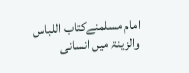امام مسلمنےکتاب اللباس والزینۃ میں انسانی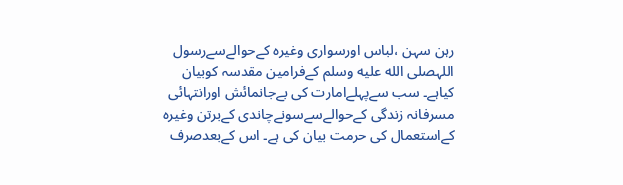رہن سہن ،لباس اورسواری وغیرہ کےحوالےسےرسول اللہصلى الله عليه وسلم کےفرامین مقدسہ کوبیان کیاہے۔ سب سےپہلےامارت کی بےجانمائش اورانتہائی مسرفانہ زندگی کےحوالےسےسونےچاندی کےبرتن وغیرہ کےاستعمال کی حرمت بیان کی ہے۔ اس کےبعدصرف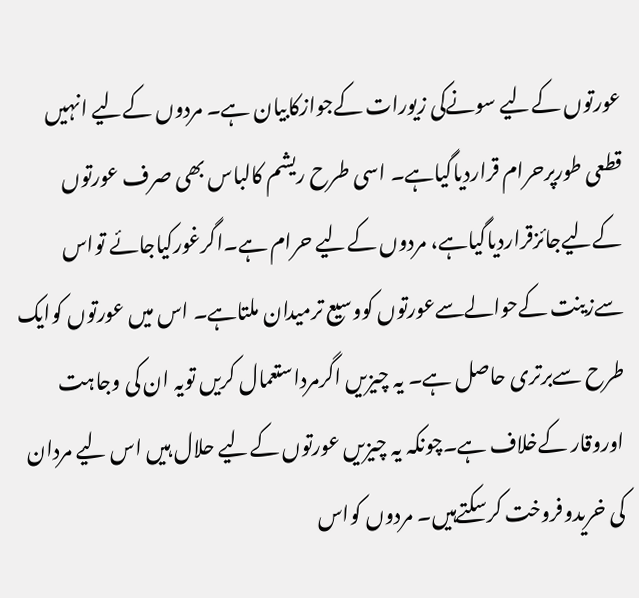عورتوں کےلیے سونےکی زیورات کےجوازکابیان ہے۔ مردوں کےلیے انہیں قطعی طورپرحرام قراردیاگیاہے۔ اسی طرح ریشم کالباس بھی صرف عورتوں کےلیےجائزقراردیاگیاہے، مردوں کےلیے حرام ہے۔اگرغورکیاجائے تواس سےزینت کےحوالےسےعورتوں کووسیع ترمیدان ملتاہے۔ اس میں عورتوں کوایک طرح سےبرتری حاصل ہے۔ یہ چیزیں اگرمرداستعمال کریں تویہ ان کی وجاہت اوروقار کےخلاف ہے۔چونکہ یہ چیزیں عورتوں کےلیے حلال ہیں اس لیے مردان کی خریدوفروخت کرسکتےہیں۔ مردوں کواس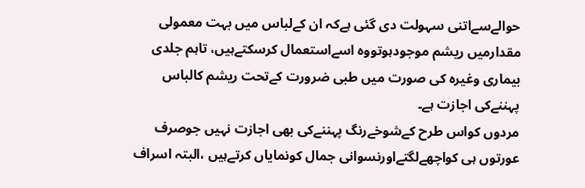حوالےسےاتنی سہولت دی گئی ہےکہ ان کےلباس میں بہت معمولی مقدارمیں ریشم موجودہوتووہ اسےاستعمال کرسکتےہیں، تاہم جلدی بیماری وغیرہ کی صورت میں طبی ضرورت کےتحت ریشم کالباس پہننےکی اجازت ہے۔
مردوں کواس طرح کےشوخےرنگ پہننےکی بھی اجازت نہیں جوصرف عورتوں ہی کواچھےلگتےاورنسوانی جمال کونمایاں کرتےہیں ،البتہ اسراف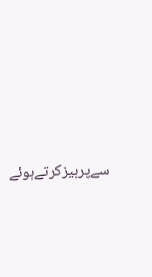سےپرہیزکرتےہوئے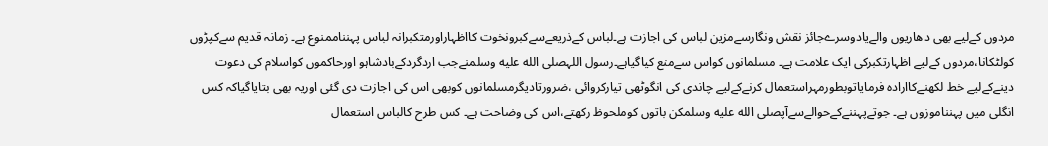مردوں کےلیے بھی دھاریوں والےیادوسرےجائز نقش ونگارسےمزین لباس کی اجازت ہے۔لباس کےذریعےسےکبرونخوت کااظہاراورمتکبرانہ لباس پہنناممنوع ہے۔ زمانہ قدیم سےکپڑوں کولٹکانا،مردوں کےلیے اظہارتکبرکی ایک علامت ہے۔ مسلمانوں کواس سےمنع کیاگیاہے۔رسول اللہصلى الله عليه وسلمنےجب اردگردکےبادشاہو اورحاکموں کواسلام کی دعوت دینےکےلیے خط لکھنےکاارادہ فرمایاتوبطورمہراستعمال کرنےکےلیے چاندی کی انگوٹھی تیارکروائی ،ضرورتادیگرمسلمانوں کوبھی اس کی اجازت دی گئی اوریہ بھی بتایاگیاکہ کس انگلی میں پہنناموزوں ہے۔ جوتےپہننےکےحوالےسےآپصلى الله عليه وسلمکن باتوں کوملحوظ رکھتے،اس کی وضاحت ہے۔ کس طرح کالباس استعمال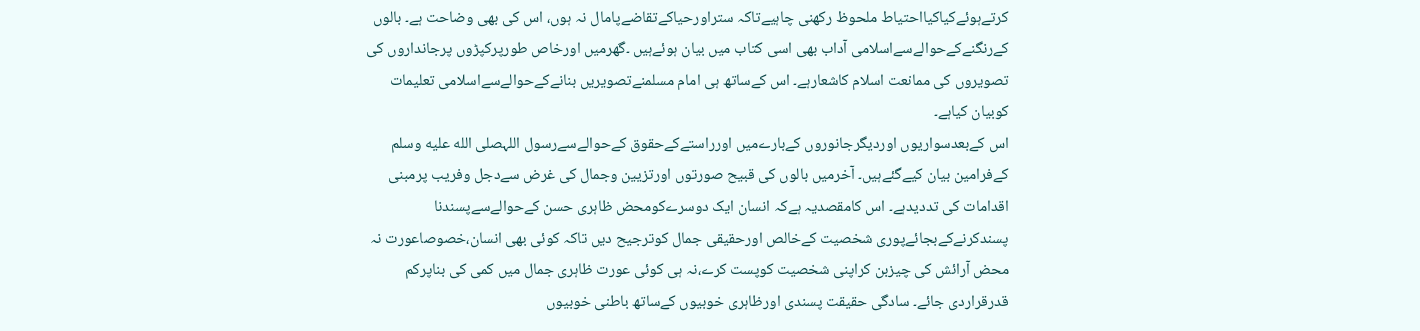کرتےہوئےکیاکیااحتیاط ملحوظ رکھنی چاہیےتاکہ ستراورحیاکےتقاضےپامال نہ ہوں، اس کی بھی وضاحت ہے۔ بالوں کےرنگنےکےحوالےسےاسلامی آداب بھی اسی کتاب میں بیان ہوئےہیں ۔گھرمیں اورخاص طورپرکپڑوں پرجانداروں کی تصویروں کی ممانعت اسلام کاشعارہے۔ اس کےساتھ ہی امام مسلمنےتصویریں بنانےکےحوالےسےاسلامی تعلیمات کوبیان کیاہے۔
اس کےبعدسواریوں اوردیگرجانوروں کےبارےمیں اورراستےکےحقوق کےحوالےسےرسول اللہصلى الله عليه وسلم کےفرامین بیان کیےگئےہیں۔ آخرمیں بالوں کی قبیح صورتوں اورتزیین وجمال کی غرض سےدجل وفریب پرمبنی اقدامات کی تددیدہے۔ اس کامقصدیہ ہےکہ انسان ایک دوسرےکومحض ظاہری حسن کےحوالےسےپسندنا پسندکرنےکےبجائےپوری شخصیت کےخالص اورحقیقی جمال کوترجیح دیں تاکہ کوئی بھی انسان،خصوصاعورت نہ محض آرائش کی چیزبن کراپنی شخصیت کوپست کرے،نہ ہی کوئی عورت ظاہری جمال میں کمی کی بناپرکم قدرقراردی جائے۔ سادگی حقیقت پسندی اورظاہری خوبیوں کےساتھ باطنی خوبیوں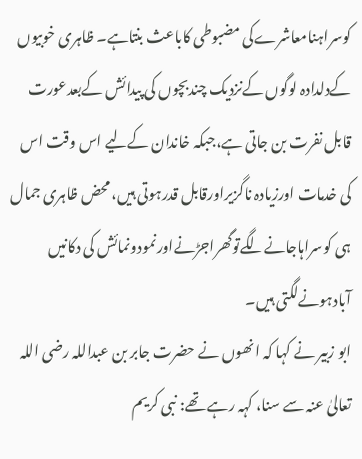کوسراہنامعاشرےکی مضبوطی کاباعث بنتاہے۔ ظاہری خوبیوں کےدلدادہ لوگوں کےنزدیک چندبچوں کی پیدائش کےبعدعورت قابل نفرت بن جاتی ہے،جبکہ خاندان کےلیے اس وقت اس کی خدمات اورزیادہ ناگزیراورقابل قدرہوتی ہیں، محض ظاہری جمال ہی کوسراہاجانےلگےتوگھراجڑنےاورنمودونمائش کی دکانیں آبادہونےلگتی ہیں۔
ابو زبیر نے کہا کہ انھوں نے حضرت جابر بن عبداللہ رضی اللہ تعالیٰ عنہ سے سنا، کہہ رہے تھے: نبی کریم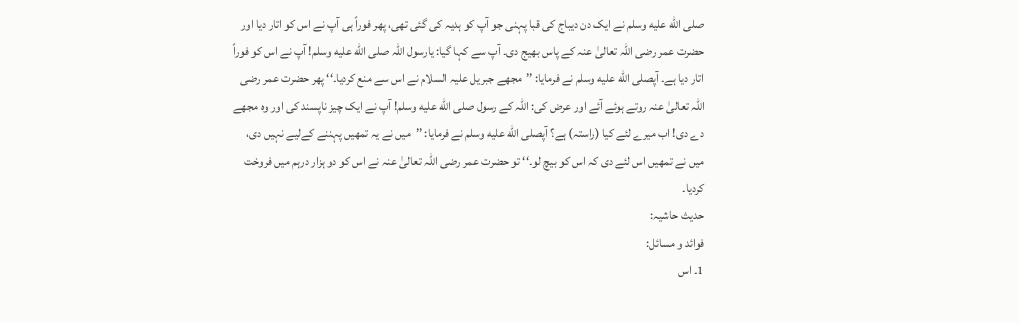صلى الله عليه وسلم نے ایک دن دیباج کی قبا پہنی جو آپ کو ہدیہ کی گئی تھی، پھر فوراً ہی آپ نے اس کو اتار دیا اور حضرت عمر رضی اللہ تعالیٰ عنہ کے پاس بھیج دی۔ آپ سے کہا گیا: یارسول اللہ صلى الله عليه وسلم! آپ نے اس کو فوراً اتار دیا ہے۔ آپصلى الله عليه وسلم نے فرمایا: ’’مجھے جبریل علیہ السلام نے اس سے منع کردیا۔‘‘ پھر حضرت عمر رضی اللہ تعالیٰ عنہ روتے ہوئے آئے اور عرض کی: اللہ کے رسول صلى الله عليه وسلم! آپ نے ایک چیز ناپسند کی اور وہ مجھے دے دی! اب میرے لئے کیا (راستہ) ہے؟ آپصلى الله عليه وسلم نے فرمایا: ’’میں نے یہ تمھیں پہننے کےلیے نہیں دی، میں نے تمھیں اس لئے دی کہ اس کو بیچ لو۔‘‘ تو حضرت عمر رضی اللہ تعالیٰ عنہ نے اس کو دو ہزار درہم میں فروخت کردیا۔
حدیث حاشیہ:
فوائد و مسائل:
1۔ اس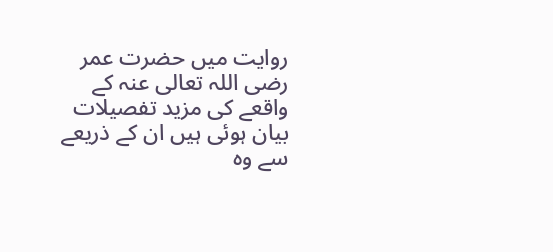روایت میں حضرت عمر رضی اللہ تعالی عنہ کے واقعے کی مزید تفصیلات بیان ہوئی ہیں ان کے ذریعے سے وہ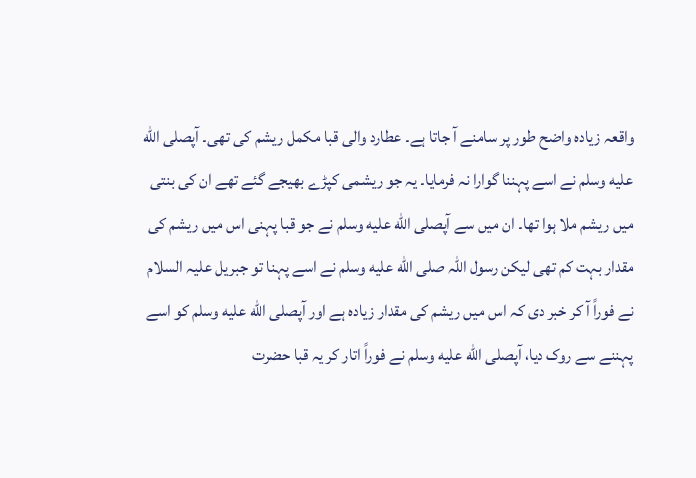واقعہ زیادہ واضح طور پر سامنے آ جاتا ہے۔ عطارد والی قبا مکمل ریشم کی تھی۔ آپصلى الله عليه وسلم نے اسے پہننا گوارا نہ فرمایا۔ یہ جو ریشمی کپڑے بھیجے گئے تھے ان کی بنتی میں ریشم ملا ہوا تھا۔ ان میں سے آپصلى الله عليه وسلم نے جو قبا پہنی اس میں ریشم کی مقدار بہت کم تھی لیکن رسول اللہ صلى الله عليه وسلم نے اسے پہنا تو جبریل علیہ السلام نے فوراً آ کر خبر دی کہ اس میں ریشم کی مقدار زیادہ ہے اور آپصلى الله عليه وسلم کو اسے پہننے سے روک دیا، آپصلى الله عليه وسلم نے فوراً اتار کر یہ قبا حضرت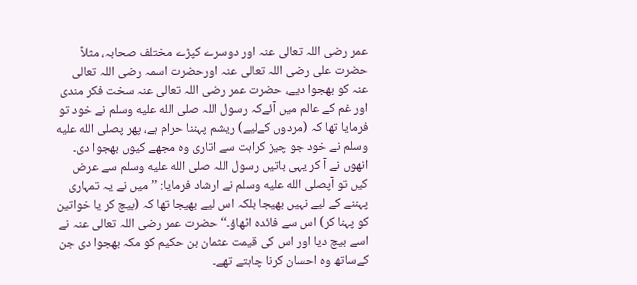عمر رضی اللہ تعالی عنہ اور دوسرے کپڑے مختلف صحابہ، مثلاً حضرت علی رضی اللہ تعالی عنہ اورحضرت اسمہ رضی اللہ تعالی عنہ کو بھجوا دیے، حضرت عمر رضی اللہ تعالی عنہ سخت فکر مندی اور غم کے عالم میں آئےکہ رسول اللہ صلى الله عليه وسلم نے خود تو فرمایا تھا کہ (مردوں کےلیے) ریشم پہننا حرام ہے، پھر پصلى الله عليه وسلم نے خود جو چیز کراہت سے اتاری وہ مجھے کیوں بھجوا دی۔ انھوں نے آ کر یہی باتیں رسول اللہ صلى الله عليه وسلم سے عرض کیں تو آپصلى الله عليه وسلم نے ارشاد فرمایا: ’’میں نے یہ تمہاری پہننے کے لیے نہیں بھیجا بلکہ اس لیے بھیجا تھا کہ (بیچ کر یا خواتین کو پہنا کر) اس سے فائدہ اٹھاؤ۔‘‘ حضرت عمر رضی اللہ تعالی عنہ نے اسے بیچ دیا اور اس کی قیمت عثمان بن حکیم کو مکہ بھجوا دی جن کےساتھ وہ احسان کرنا چاہتے تھے۔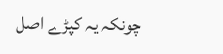چونکہ یہ کپڑے اصل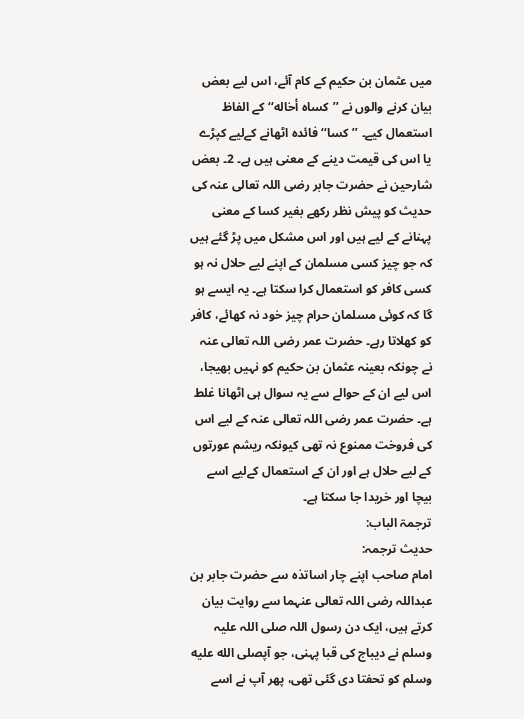میں عثمان بن حکیم کے کام آئے، اس لیے بعض بیان کرنے والوں نے ’’کساه أخاله‘‘ کے الفاظ استعمال کیے۔ ’’کسا‘‘ فائدہ اٹھانے کےلیے کپڑے یا اس کی قیمت دینے کے معنی ہیں ہے۔ 2۔ بعض شارحین نے حضرت جابر رضی اللہ تعالی عنہ کی حدیث کو پیش نظر رکھے بغیر کسا کے معنی پہنانے کے لیے ہیں اور اس مشکل میں پڑ گئے ہیں کہ جو چیز کسی مسلمان کے اپنے لیے حلال نہ ہو کسی کافر کو استعمال کرا سکتا ہے۔ یہ ایسے ہو گا کہ کوئی مسلمان حرام چیز خود نہ کھائے، کافر کو کھلاتا رہے۔ حضرت عمر رضی اللہ تعالی عنہ نے چونکہ بعینہ عثمان بن حکیم کو نہیں بھیجا، اس لیے ان کے حوالے سے یہ سوال ہی اٹھانا غلط ہے۔ حضرت عمر رضی اللہ تعالی عنہ کے لیے اس کی فروخت ممنوع نہ تھی کیونکہ ریشم عورتوں کے لیے حلال ہے اور ان کے استعمال کےلیے اسے بیچا اور خریدا جا سکتا ہے۔
ترجمۃ الباب:
حدیث ترجمہ:
امام صاحب اپنے چار اساتذہ سے حضرت جابر بن عبداللہ رضی اللہ تعالی عنہما سے روایت بیان کرتے ہیں، ایک دن رسول اللہ صلی اللہ علیہ وسلم نے دیباج کی قبا پہنی، جو آپصلى الله عليه وسلم کو تحفتا دی گئی تھی، پھر آپ نے اسے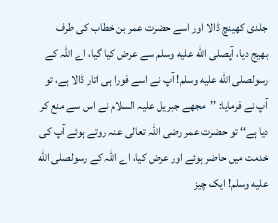جلدی کھینچ ڈالا اور اسے حضرت عمر بن خطاب کی طرف بھیج دیا، آپصلى الله عليه وسلم سے عرض کیا گیا، اے اللہ کے رسولصلى الله عليه وسلم! آپ نے اسے فورا ہی اتار ڈالا ہے، تو آپ نے فرمایا: ’’مجھے جبریل علیہ السلام نے اس سے منع کر دیا ہے‘‘ تو حضرت عمر رضی اللہ تعالی عنہ روتے ہوئے آپ کی خدمت میں حاضر ہوئے اور عرض کیا، اے اللہ کے رسولصلى الله عليه وسلم! ایک چیز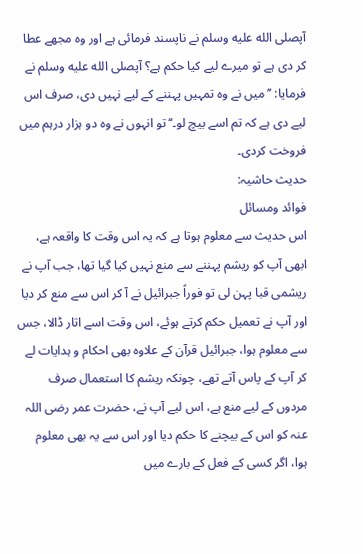آپصلى الله عليه وسلم نے ناپسند فرمائی ہے اور وہ مجھے عطا کر دی ہے تو میرے لیے کیا حکم ہے؟ آپصلى الله عليه وسلم نے فرمایا: ’’میں نے وہ تمہیں پہننے کے لیے نہیں دی، صرف اس لیے دی ہے کہ تم اسے بیچ لو۔‘‘ تو انہوں نے وہ دو ہزار درہم میں فروخت کردی۔
حدیث حاشیہ:
فوائد ومسائل
اس حدیث سے معلوم ہوتا ہے کہ یہ اس وقت کا واقعہ ہے، ابھی آپ کو ریشم پہننے سے منع نہیں کیا گیا تھا، جب آپ نے ریشمی قبا پہن لی تو فوراً جبرائیل نے آ کر اس سے منع کر دیا اور آپ نے تعمیل حکم کرتے ہوئے، اس وقت اسے اتار ڈالا، جس سے معلوم ہوا، جبرائیل قرآن کے علاوہ بھی احکام و ہدایات لے کر آپ کے پاس آتے تھے، چونکہ ریشم کا استعمال صرف مردوں کے لیے منع ہے، اس لیے آپ نے، حضرت عمر رضی اللہ عنہ کو اس کے بیچنے کا حکم دیا اور اس سے یہ بھی معلوم ہوا، اگر کسی کے فعل کے بارے میں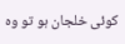کوئی خلجان ہو تو وہ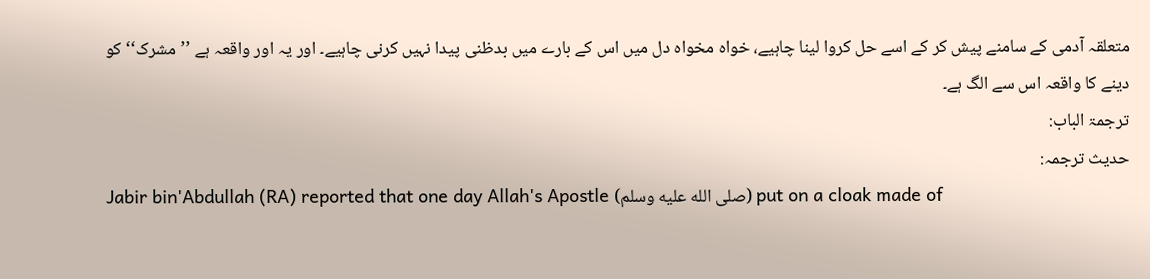متعلقہ آدمی کے سامنے پیش کر کے اسے حل کروا لینا چاہیے، خواہ مخواہ دل میں اس کے بارے میں بدظنی پیدا نہیں کرنی چاہیے۔ اور یہ اور واقعہ ہے ’’مشرک‘‘ کو دینے کا واقعہ اس سے الگ ہے۔
ترجمۃ الباب:
حدیث ترجمہ:
Jabir bin'Abdullah (RA) reported that one day Allah's Apostle (صلى الله عليه وسلم) put on a cloak made of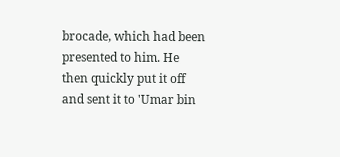brocade, which had been presented to him. He then quickly put it off and sent it to 'Umar bin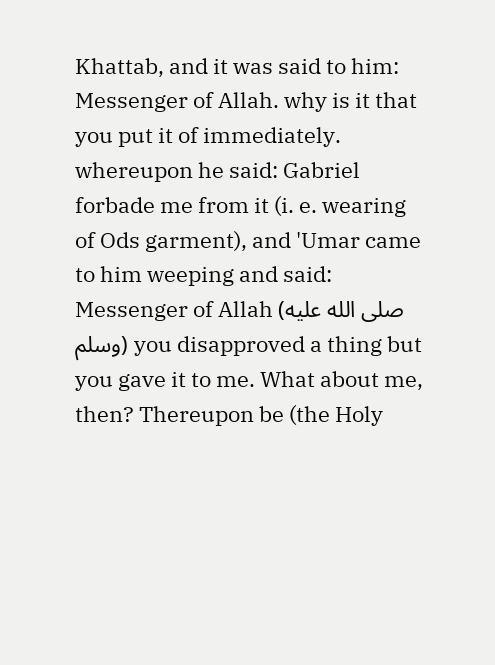Khattab, and it was said to him: Messenger of Allah. why is it that you put it of immediately. whereupon he said: Gabriel forbade me from it (i. e. wearing of Ods garment), and 'Umar came to him weeping and said: Messenger of Allah (صلى الله عليه وسلم) you disapproved a thing but you gave it to me. What about me, then? Thereupon be (the Holy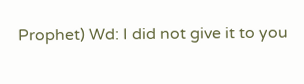Prophet) Wd: I did not give it to you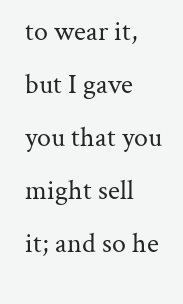to wear it, but I gave you that you might sell it; and so he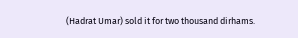(Hadrat Umar) sold it for two thousand dirhams.